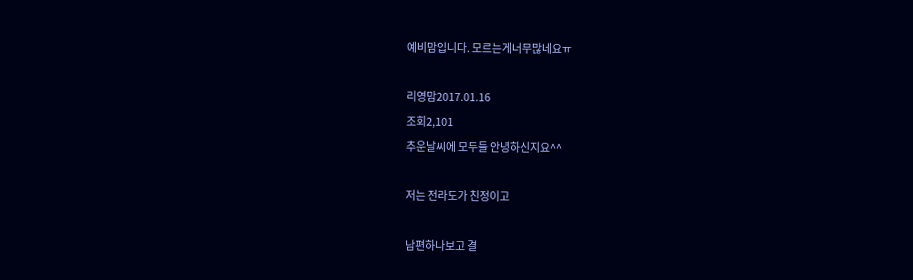예비맘입니다. 모르는게너무많네요ㅠ

리영맘2017.01.16
조회2,101
추운날씨에 모두들 안녕하신지요^^

저는 전라도가 친정이고

남편하나보고 결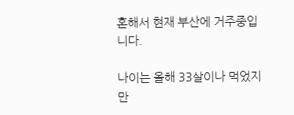혼해서 현재 부산에 거주중입니다.

나이는 올해 33살이나 먹었지만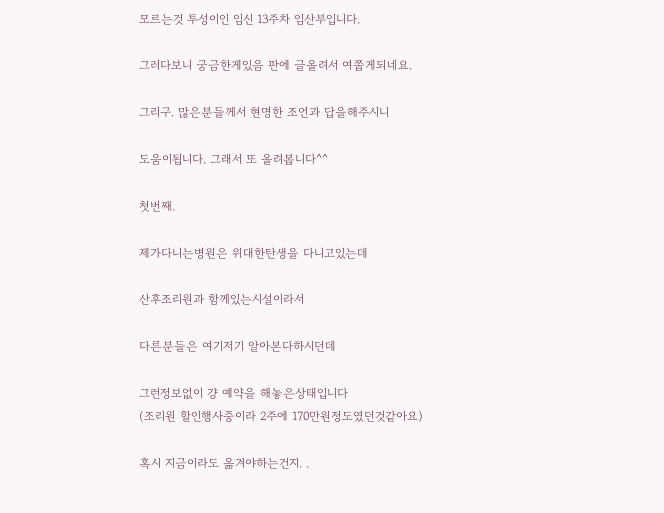모르는것 투성이인 임신 13주차 임산부입니다.

그러다보니 궁금한게있음 판에 글올려서 여쭙게되네요.

그리구. 많은분들께서 현명한 조언과 답을해주시니

도움이됩니다. 그래서 또 올려봅니다^^

첫번째.

제가다니는병원은 위대한탄생을 다니고있는데

산후조리원과 함께있는시설이라서

다른분들은 여기저기 알아본다하시던데

그런정보없이 걍 예약을 해놓은상태입니다
(조리원 할인행사중이라 2주에 170만원정도였던것같아요)

혹시 지금이라도 옮겨야하는건지. .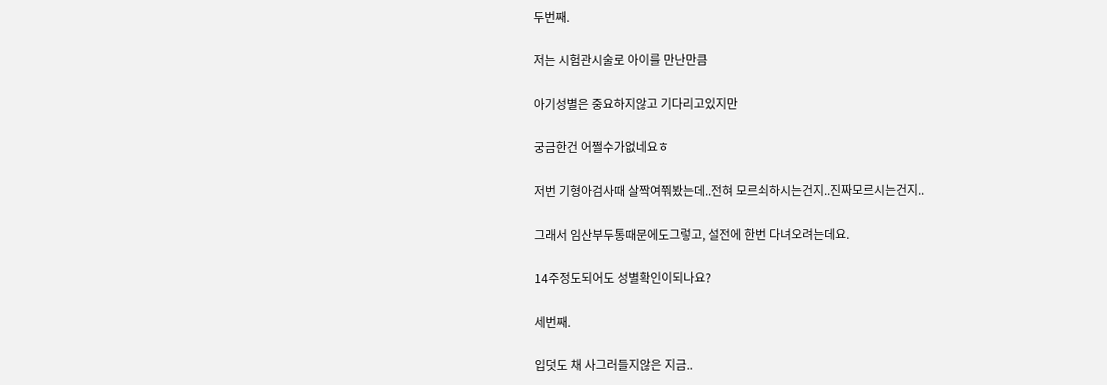두번째.

저는 시험관시술로 아이를 만난만큼

아기성별은 중요하지않고 기다리고있지만

궁금한건 어쩔수가없네요ㅎ

저번 기형아검사때 살짝여쭤봤는데..전혀 모르쇠하시는건지..진짜모르시는건지..

그래서 임산부두통때문에도그렇고, 설전에 한번 다녀오려는데요.

14주정도되어도 성별확인이되나요?

세번째.

입덧도 채 사그러들지않은 지금..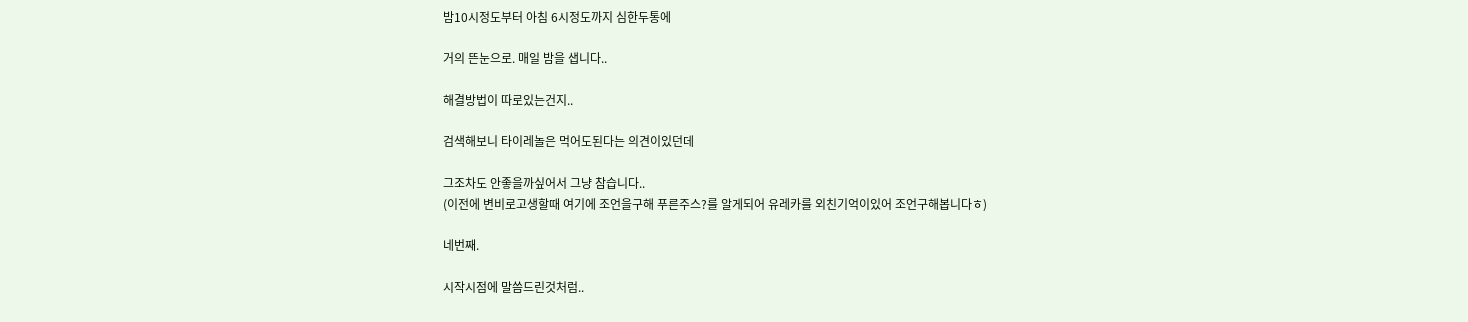밤10시정도부터 아침 6시정도까지 심한두통에

거의 뜬눈으로. 매일 밤을 샙니다..

해결방법이 따로있는건지..

검색해보니 타이레놀은 먹어도된다는 의견이있던데

그조차도 안좋을까싶어서 그냥 참습니다..
(이전에 변비로고생할때 여기에 조언을구해 푸른주스?를 알게되어 유레카를 외친기억이있어 조언구해봅니다ㅎ)

네번째.

시작시점에 말씀드린것처럼..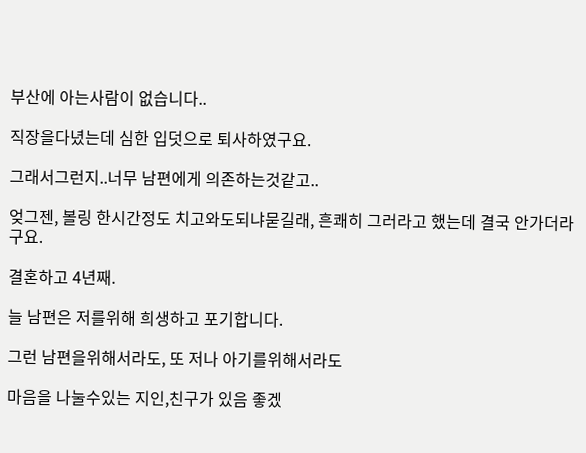부산에 아는사람이 없습니다..

직장을다녔는데 심한 입덧으로 퇴사하였구요.

그래서그런지..너무 남편에게 의존하는것같고..

엊그젠, 볼링 한시간정도 치고와도되냐묻길래, 흔쾌히 그러라고 했는데 결국 안가더라구요.

결혼하고 4년째.

늘 남편은 저를위해 희생하고 포기합니다.

그런 남편을위해서라도, 또 저나 아기를위해서라도

마음을 나눌수있는 지인,친구가 있음 좋겠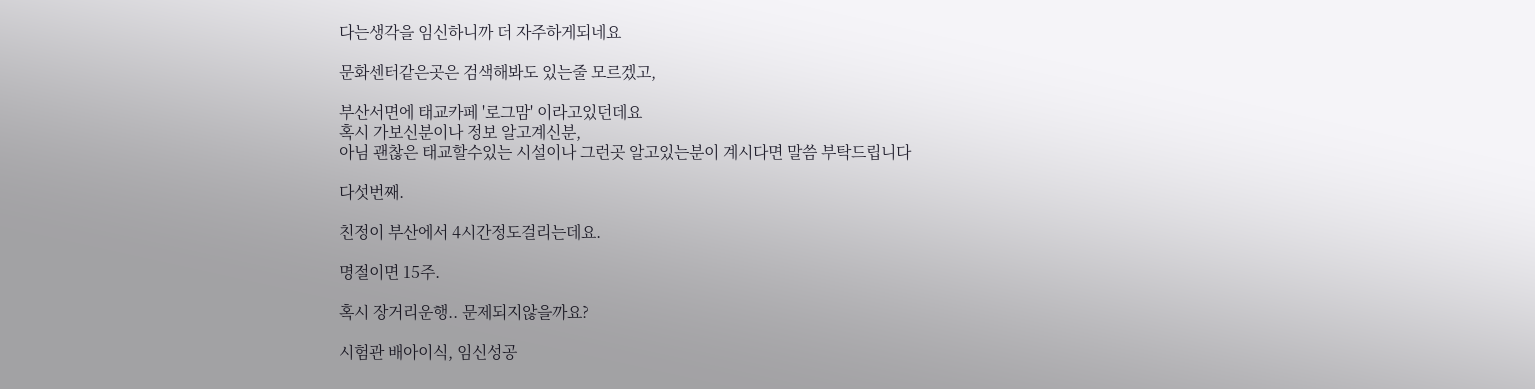다는생각을 임신하니까 더 자주하게되네요

문화센터같은곳은 검색해봐도 있는줄 모르겠고,

부산서면에 태교카페 '로그맘' 이라고있던데요
혹시 가보신분이나 정보 알고계신분,
아님 괜찮은 태교할수있는 시설이나 그런곳 알고있는분이 계시다면 말씀 부탁드립니다

다섯번째.

친정이 부산에서 4시간정도걸리는데요.

명절이면 15주.

혹시 장거리운행.. 문제되지않을까요?

시험관 배아이식, 임신성공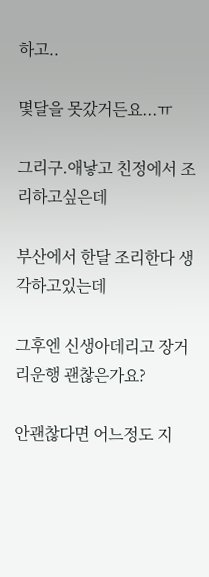하고..

몇달을 못갔거든요...ㅠ

그리구.애낳고 친정에서 조리하고싶은데

부산에서 한달 조리한다 생각하고있는데

그후엔 신생아데리고 장거리운행 괜찮은가요?

안괜찮다면 어느정도 지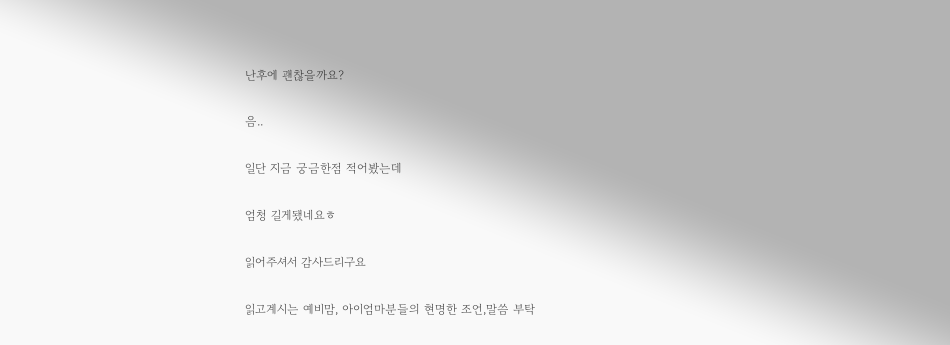난후에 괜찮을까요?

음..

일단 지금 궁금한점 적어봤는데

엄청 길게됐네요ㅎ

읽어주셔서 감사드리구요

읽고계시는 예비맘, 아이엄마분들의 현명한 조언,말씀 부탁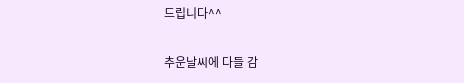드립니다^^

추운날씨에 다들 감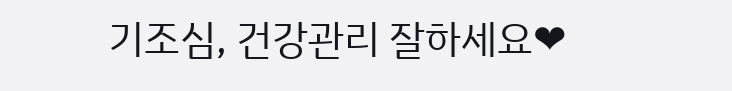기조심, 건강관리 잘하세요❤